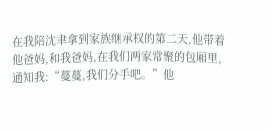在我陪沈聿拿到家族继承权的第二天,他带着他爸妈,和我爸妈,在我们两家常聚的包厢里,
通知我:“蔓蔓,我们分手吧。”他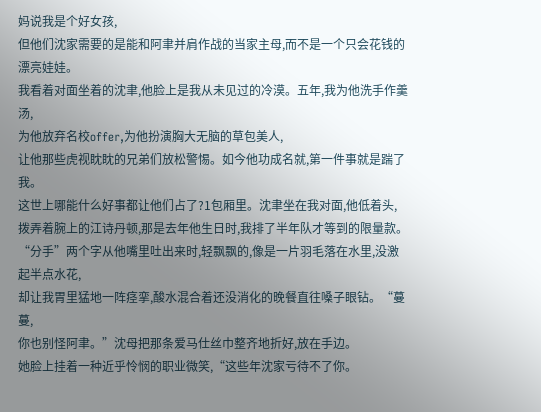妈说我是个好女孩,
但他们沈家需要的是能和阿聿并肩作战的当家主母,而不是一个只会花钱的漂亮娃娃。
我看着对面坐着的沈聿,他脸上是我从未见过的冷漠。五年,我为他洗手作羹汤,
为他放弃名校offer,为他扮演胸大无脑的草包美人,
让他那些虎视眈眈的兄弟们放松警惕。如今他功成名就,第一件事就是踹了我。
这世上哪能什么好事都让他们占了?1包厢里。沈聿坐在我对面,他低着头,
拨弄着腕上的江诗丹顿,那是去年他生日时,我排了半年队才等到的限量款。
“分手”两个字从他嘴里吐出来时,轻飘飘的,像是一片羽毛落在水里,没激起半点水花,
却让我胃里猛地一阵痉挛,酸水混合着还没消化的晚餐直往嗓子眼钻。“蔓蔓,
你也别怪阿聿。”沈母把那条爱马仕丝巾整齐地折好,放在手边。
她脸上挂着一种近乎怜悯的职业微笑,“这些年沈家亏待不了你。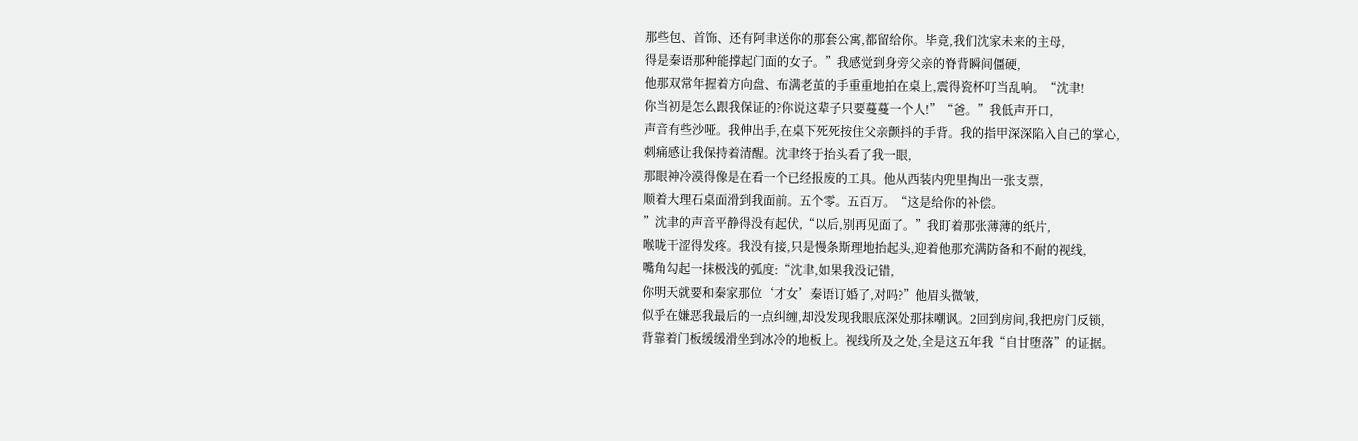那些包、首饰、还有阿聿送你的那套公寓,都留给你。毕竟,我们沈家未来的主母,
得是秦语那种能撑起门面的女子。”我感觉到身旁父亲的脊背瞬间僵硬,
他那双常年握着方向盘、布满老茧的手重重地拍在桌上,震得瓷杯叮当乱响。“沈聿!
你当初是怎么跟我保证的?你说这辈子只要蔓蔓一个人!”“爸。”我低声开口,
声音有些沙哑。我伸出手,在桌下死死按住父亲颤抖的手背。我的指甲深深陷入自己的掌心,
刺痛感让我保持着清醒。沈聿终于抬头看了我一眼,
那眼神冷漠得像是在看一个已经报废的工具。他从西装内兜里掏出一张支票,
顺着大理石桌面滑到我面前。五个零。五百万。“这是给你的补偿。
”沈聿的声音平静得没有起伏,“以后,别再见面了。”我盯着那张薄薄的纸片,
喉咙干涩得发疼。我没有接,只是慢条斯理地抬起头,迎着他那充满防备和不耐的视线,
嘴角勾起一抹极浅的弧度:“沈聿,如果我没记错,
你明天就要和秦家那位‘才女’秦语订婚了,对吗?”他眉头微皱,
似乎在嫌恶我最后的一点纠缠,却没发现我眼底深处那抹嘲讽。2回到房间,我把房门反锁,
背靠着门板缓缓滑坐到冰冷的地板上。视线所及之处,全是这五年我“自甘堕落”的证据。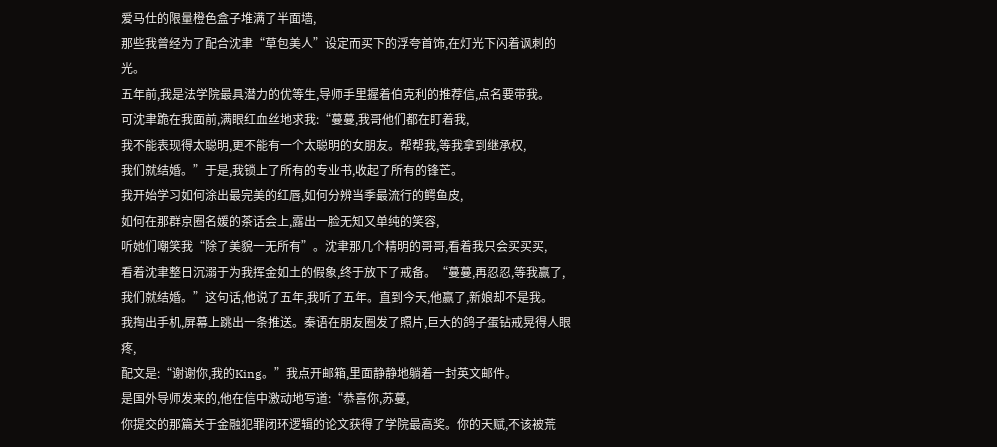爱马仕的限量橙色盒子堆满了半面墙,
那些我曾经为了配合沈聿“草包美人”设定而买下的浮夸首饰,在灯光下闪着讽刺的光。
五年前,我是法学院最具潜力的优等生,导师手里握着伯克利的推荐信,点名要带我。
可沈聿跪在我面前,满眼红血丝地求我:“蔓蔓,我哥他们都在盯着我,
我不能表现得太聪明,更不能有一个太聪明的女朋友。帮帮我,等我拿到继承权,
我们就结婚。”于是,我锁上了所有的专业书,收起了所有的锋芒。
我开始学习如何涂出最完美的红唇,如何分辨当季最流行的鳄鱼皮,
如何在那群京圈名媛的茶话会上,露出一脸无知又单纯的笑容,
听她们嘲笑我“除了美貌一无所有”。沈聿那几个精明的哥哥,看着我只会买买买,
看着沈聿整日沉溺于为我挥金如土的假象,终于放下了戒备。“蔓蔓,再忍忍,等我赢了,
我们就结婚。”这句话,他说了五年,我听了五年。直到今天,他赢了,新娘却不是我。
我掏出手机,屏幕上跳出一条推送。秦语在朋友圈发了照片,巨大的鸽子蛋钻戒晃得人眼疼,
配文是:“谢谢你,我的King。”我点开邮箱,里面静静地躺着一封英文邮件。
是国外导师发来的,他在信中激动地写道:“恭喜你,苏蔓,
你提交的那篇关于金融犯罪闭环逻辑的论文获得了学院最高奖。你的天赋,不该被荒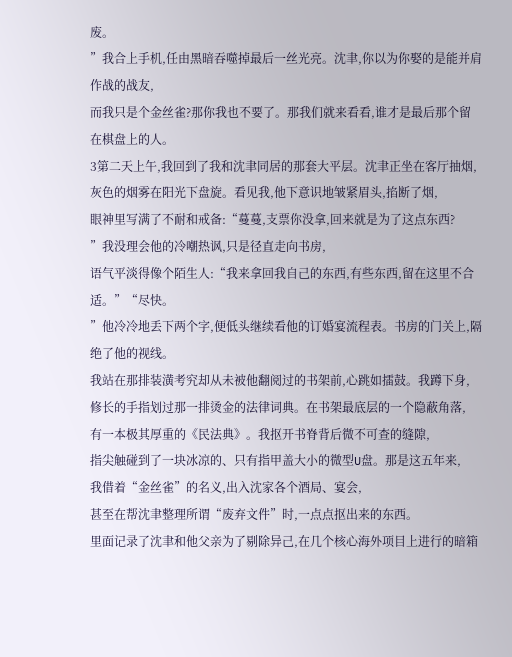废。
”我合上手机,任由黑暗吞噬掉最后一丝光亮。沈聿,你以为你娶的是能并肩作战的战友,
而我只是个金丝雀?那你我也不要了。那我们就来看看,谁才是最后那个留在棋盘上的人。
3第二天上午,我回到了我和沈聿同居的那套大平层。沈聿正坐在客厅抽烟,
灰色的烟雾在阳光下盘旋。看见我,他下意识地皱紧眉头,掐断了烟,
眼神里写满了不耐和戒备:“蔓蔓,支票你没拿,回来就是为了这点东西?
”我没理会他的冷嘲热讽,只是径直走向书房,
语气平淡得像个陌生人:“我来拿回我自己的东西,有些东西,留在这里不合适。”“尽快。
”他冷冷地丢下两个字,便低头继续看他的订婚宴流程表。书房的门关上,隔绝了他的视线。
我站在那排装潢考究却从未被他翻阅过的书架前,心跳如擂鼓。我蹲下身,
修长的手指划过那一排烫金的法律词典。在书架最底层的一个隐蔽角落,
有一本极其厚重的《民法典》。我抠开书脊背后微不可查的缝隙,
指尖触碰到了一块冰凉的、只有指甲盖大小的微型U盘。那是这五年来,
我借着“金丝雀”的名义,出入沈家各个酒局、宴会,
甚至在帮沈聿整理所谓“废弃文件”时,一点点抠出来的东西。
里面记录了沈聿和他父亲为了剔除异己,在几个核心海外项目上进行的暗箱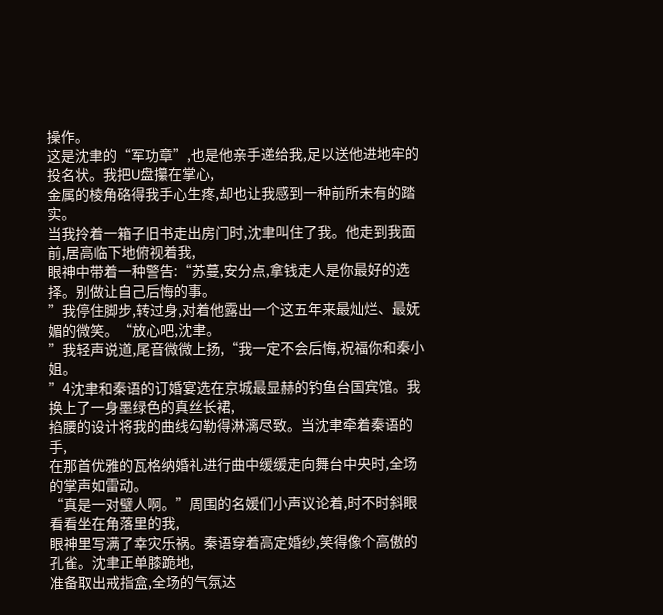操作。
这是沈聿的“军功章”,也是他亲手递给我,足以送他进地牢的投名状。我把U盘攥在掌心,
金属的棱角硌得我手心生疼,却也让我感到一种前所未有的踏实。
当我拎着一箱子旧书走出房门时,沈聿叫住了我。他走到我面前,居高临下地俯视着我,
眼神中带着一种警告:“苏蔓,安分点,拿钱走人是你最好的选择。别做让自己后悔的事。
”我停住脚步,转过身,对着他露出一个这五年来最灿烂、最妩媚的微笑。“放心吧,沈聿。
”我轻声说道,尾音微微上扬,“我一定不会后悔,祝福你和秦小姐。
”4沈聿和秦语的订婚宴选在京城最显赫的钓鱼台国宾馆。我换上了一身墨绿色的真丝长裙,
掐腰的设计将我的曲线勾勒得淋漓尽致。当沈聿牵着秦语的手,
在那首优雅的瓦格纳婚礼进行曲中缓缓走向舞台中央时,全场的掌声如雷动。
“真是一对璧人啊。”周围的名媛们小声议论着,时不时斜眼看看坐在角落里的我,
眼神里写满了幸灾乐祸。秦语穿着高定婚纱,笑得像个高傲的孔雀。沈聿正单膝跪地,
准备取出戒指盒,全场的气氛达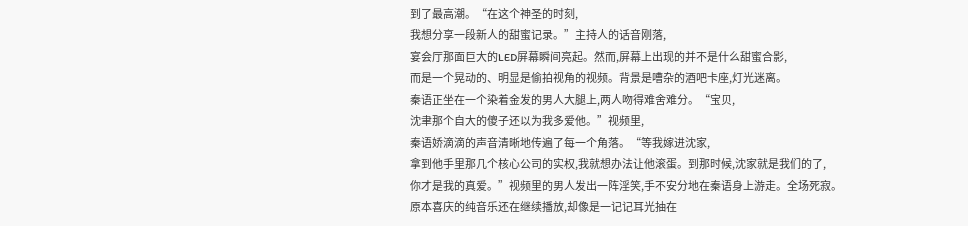到了最高潮。“在这个神圣的时刻,
我想分享一段新人的甜蜜记录。”主持人的话音刚落,
宴会厅那面巨大的LED屏幕瞬间亮起。然而,屏幕上出现的并不是什么甜蜜合影,
而是一个晃动的、明显是偷拍视角的视频。背景是嘈杂的酒吧卡座,灯光迷离。
秦语正坐在一个染着金发的男人大腿上,两人吻得难舍难分。“宝贝,
沈聿那个自大的傻子还以为我多爱他。”视频里,
秦语娇滴滴的声音清晰地传遍了每一个角落。“等我嫁进沈家,
拿到他手里那几个核心公司的实权,我就想办法让他滚蛋。到那时候,沈家就是我们的了,
你才是我的真爱。”视频里的男人发出一阵淫笑,手不安分地在秦语身上游走。全场死寂。
原本喜庆的纯音乐还在继续播放,却像是一记记耳光抽在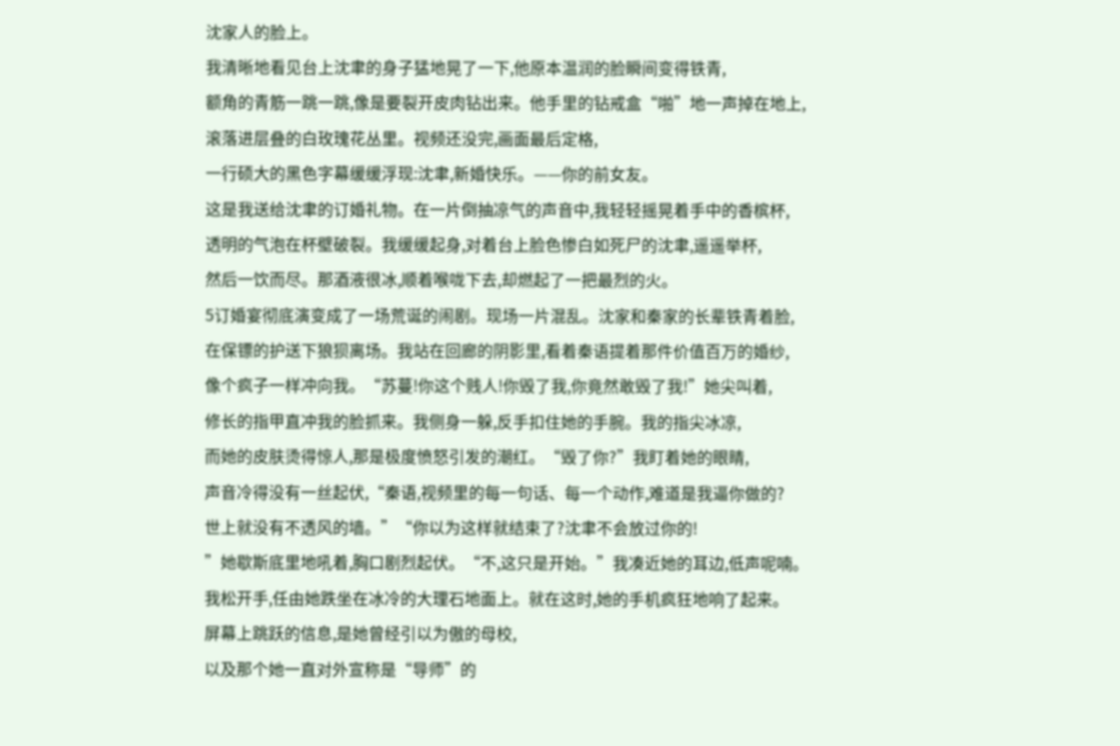沈家人的脸上。
我清晰地看见台上沈聿的身子猛地晃了一下,他原本温润的脸瞬间变得铁青,
额角的青筋一跳一跳,像是要裂开皮肉钻出来。他手里的钻戒盒“啪”地一声掉在地上,
滚落进层叠的白玫瑰花丛里。视频还没完,画面最后定格,
一行硕大的黑色字幕缓缓浮现:沈聿,新婚快乐。——你的前女友。
这是我送给沈聿的订婚礼物。在一片倒抽凉气的声音中,我轻轻摇晃着手中的香槟杯,
透明的气泡在杯壁破裂。我缓缓起身,对着台上脸色惨白如死尸的沈聿,遥遥举杯,
然后一饮而尽。那酒液很冰,顺着喉咙下去,却燃起了一把最烈的火。
5订婚宴彻底演变成了一场荒诞的闹剧。现场一片混乱。沈家和秦家的长辈铁青着脸,
在保镖的护送下狼狈离场。我站在回廊的阴影里,看着秦语提着那件价值百万的婚纱,
像个疯子一样冲向我。“苏蔓!你这个贱人!你毁了我,你竟然敢毁了我!”她尖叫着,
修长的指甲直冲我的脸抓来。我侧身一躲,反手扣住她的手腕。我的指尖冰凉,
而她的皮肤烫得惊人,那是极度愤怒引发的潮红。“毁了你?”我盯着她的眼睛,
声音冷得没有一丝起伏,“秦语,视频里的每一句话、每一个动作,难道是我逼你做的?
世上就没有不透风的墙。”“你以为这样就结束了?沈聿不会放过你的!
”她歇斯底里地吼着,胸口剧烈起伏。“不,这只是开始。”我凑近她的耳边,低声呢喃。
我松开手,任由她跌坐在冰冷的大理石地面上。就在这时,她的手机疯狂地响了起来。
屏幕上跳跃的信息,是她曾经引以为傲的母校,
以及那个她一直对外宣称是“导师”的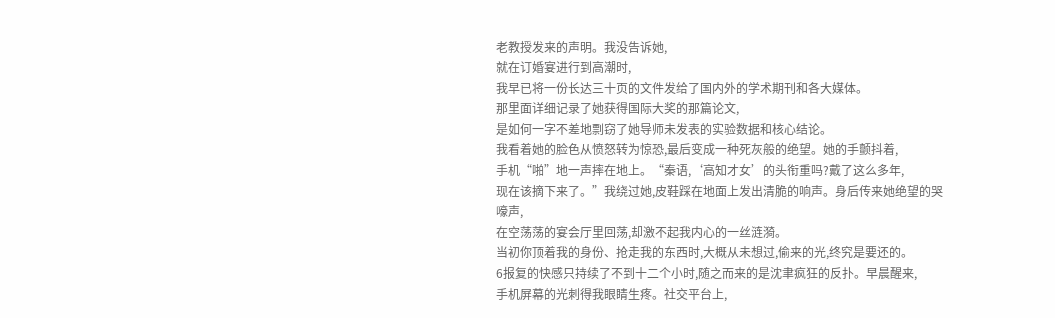老教授发来的声明。我没告诉她,
就在订婚宴进行到高潮时,
我早已将一份长达三十页的文件发给了国内外的学术期刊和各大媒体。
那里面详细记录了她获得国际大奖的那篇论文,
是如何一字不差地剽窃了她导师未发表的实验数据和核心结论。
我看着她的脸色从愤怒转为惊恐,最后变成一种死灰般的绝望。她的手颤抖着,
手机“啪”地一声摔在地上。“秦语,‘高知才女’的头衔重吗?戴了这么多年,
现在该摘下来了。”我绕过她,皮鞋踩在地面上发出清脆的响声。身后传来她绝望的哭嚎声,
在空荡荡的宴会厅里回荡,却激不起我内心的一丝涟漪。
当初你顶着我的身份、抢走我的东西时,大概从未想过,偷来的光,终究是要还的。
6报复的快感只持续了不到十二个小时,随之而来的是沈聿疯狂的反扑。早晨醒来,
手机屏幕的光刺得我眼睛生疼。社交平台上,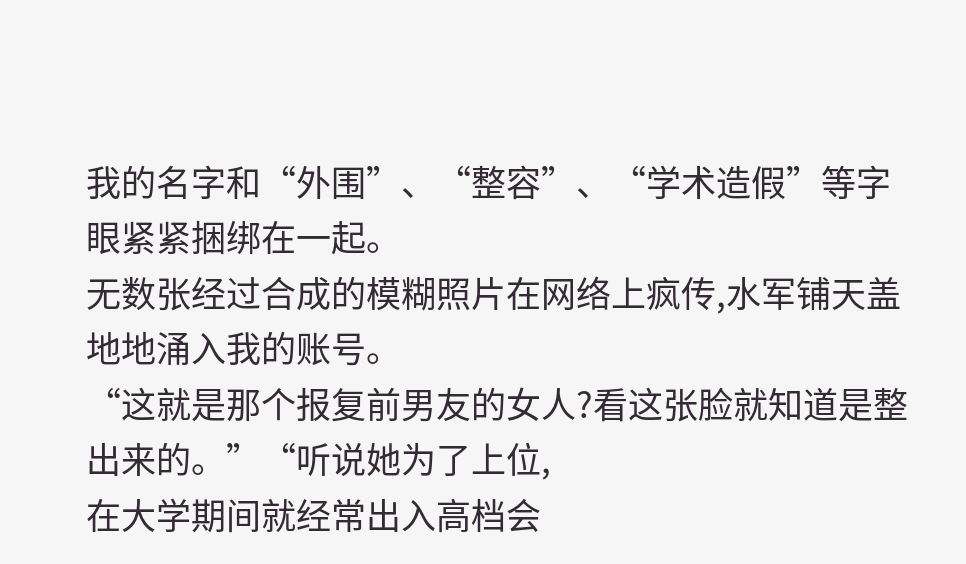我的名字和“外围”、“整容”、“学术造假”等字眼紧紧捆绑在一起。
无数张经过合成的模糊照片在网络上疯传,水军铺天盖地地涌入我的账号。
“这就是那个报复前男友的女人?看这张脸就知道是整出来的。”“听说她为了上位,
在大学期间就经常出入高档会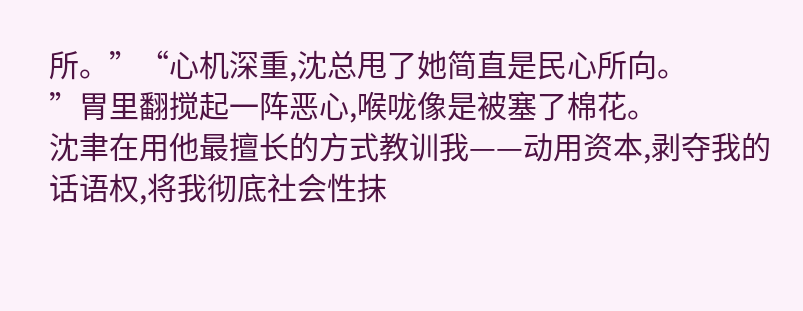所。”“心机深重,沈总甩了她简直是民心所向。
”胃里翻搅起一阵恶心,喉咙像是被塞了棉花。
沈聿在用他最擅长的方式教训我——动用资本,剥夺我的话语权,将我彻底社会性抹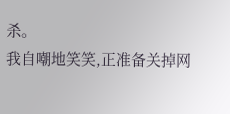杀。
我自嘲地笑笑,正准备关掉网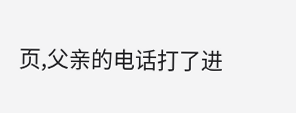页,父亲的电话打了进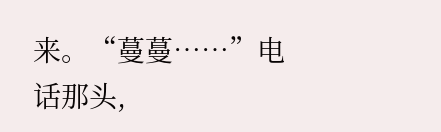来。“蔓蔓……”电话那头,